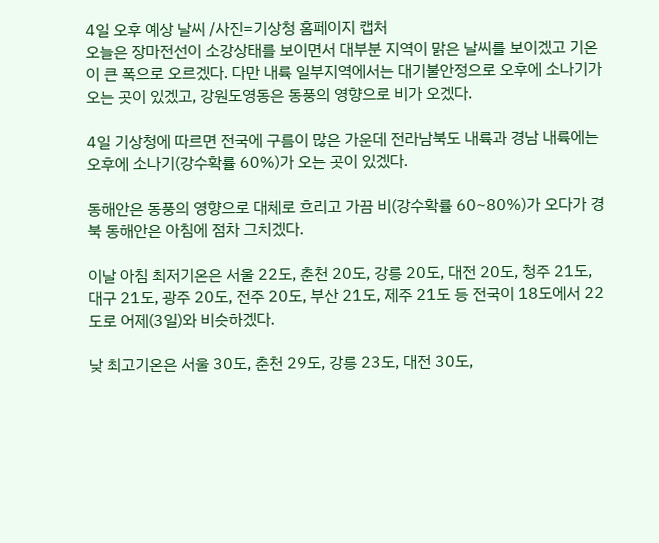4일 오후 예상 날씨 /사진=기상청 홈페이지 캡처
오늘은 장마전선이 소강상태를 보이면서 대부분 지역이 맑은 날씨를 보이겠고 기온이 큰 폭으로 오르겠다. 다만 내륙 일부지역에서는 대기불안정으로 오후에 소나기가 오는 곳이 있겠고, 강원도영동은 동풍의 영향으로 비가 오겠다.

4일 기상청에 따르면 전국에 구름이 많은 가운데 전라남북도 내륙과 경남 내륙에는 오후에 소나기(강수확률 60%)가 오는 곳이 있겠다.

동해안은 동풍의 영향으로 대체로 흐리고 가끔 비(강수확률 60~80%)가 오다가 경북 동해안은 아침에 점차 그치겠다.

이날 아침 최저기온은 서울 22도, 춘천 20도, 강릉 20도, 대전 20도, 청주 21도, 대구 21도, 광주 20도, 전주 20도, 부산 21도, 제주 21도 등 전국이 18도에서 22도로 어제(3일)와 비슷하겠다.

낮 최고기온은 서울 30도, 춘천 29도, 강릉 23도, 대전 30도,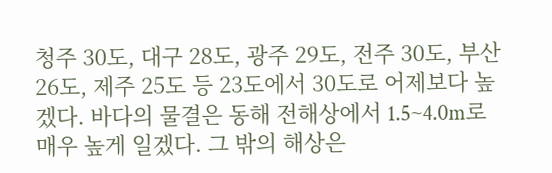청주 30도, 대구 28도, 광주 29도, 전주 30도, 부산 26도, 제주 25도 등 23도에서 30도로 어제보다 높겠다. 바다의 물결은 동해 전해상에서 1.5~4.0m로 매우 높게 일겠다. 그 밖의 해상은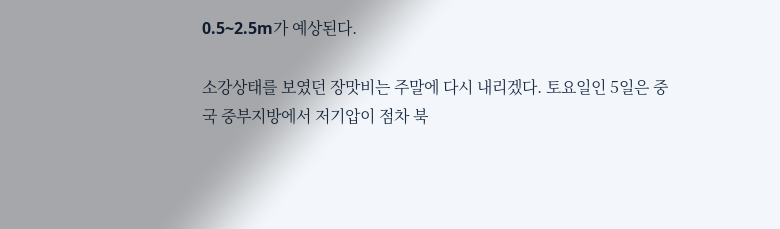0.5~2.5m가 예상된다.

소강상태를 보였던 장맛비는 주말에 다시 내리겠다. 토요일인 5일은 중국 중부지방에서 저기압이 점차 북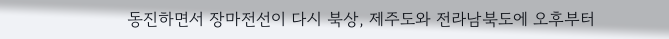동진하면서 장마전선이 다시 북상, 제주도와 전라남북도에 오후부터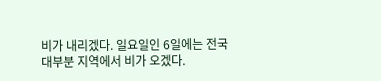비가 내리겠다. 일요일인 6일에는 전국 대부분 지역에서 비가 오겠다.